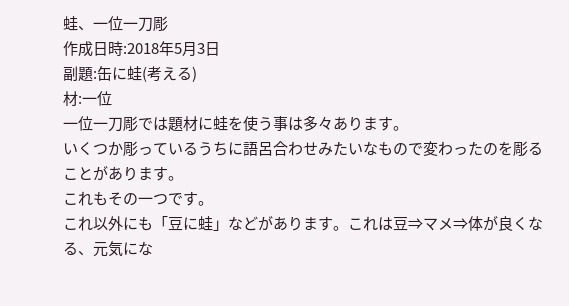蛙、一位一刀彫
作成日時:2018年5月3日
副題:缶に蛙(考える)
材:一位
一位一刀彫では題材に蛙を使う事は多々あります。
いくつか彫っているうちに語呂合わせみたいなもので変わったのを彫ることがあります。
これもその一つです。
これ以外にも「豆に蛙」などがあります。これは豆⇒マメ⇒体が良くなる、元気にな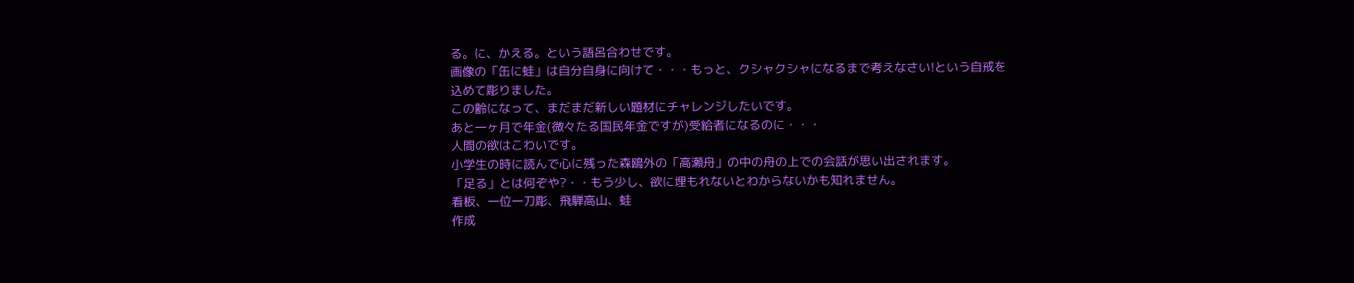る。に、かえる。という語呂合わせです。
画像の「缶に蛙」は自分自身に向けて・・・もっと、クシャクシャになるまで考えなさい!という自戒を込めて彫りました。
この齢になって、まだまだ新しい題材にチャレンジしたいです。
あと一ヶ月で年金(微々たる国民年金ですが)受給者になるのに・・・
人間の欲はこわいです。
小学生の時に読んで心に残った森鴎外の「高瀬舟」の中の舟の上での会話が思い出されます。
「足る」とは何ぞや?・・もう少し、欲に埋もれないとわからないかも知れません。
看板、一位一刀彫、飛騨高山、蛙
作成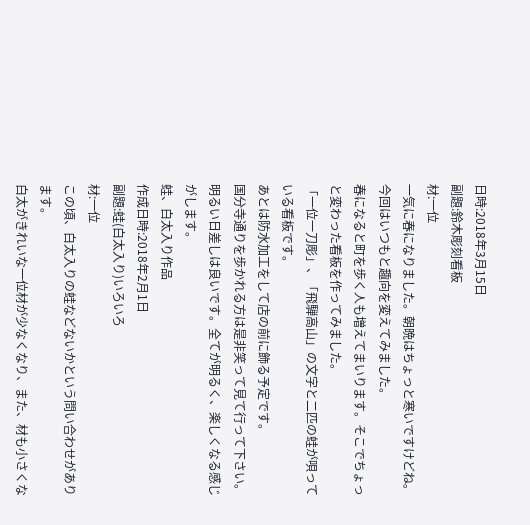日時:2018年3月15日
副題:鈴木彫刻看板
材:一位
一気に春になりました。朝晩はちょっと寒いですけどね。
今回はいつもと趣向を変えてみました。
春になると町を歩く人も増えてまいります。そこでちょっと変わった看板を作ってみました。
「一位一刀彫」、「飛騨高山」の文字と二匹の蛙が唄っている看板です。
あとは防水加工をして店の前に飾る予定です。
国分寺通りを歩かれる方は是非笑って見て行って下さい。
明るい日差しは良いです。全てが明るく、楽しくなる感じがします。
蛙、白太入り作品
作成日時:2018年2月1日
副題:蛙(白太入り)いろいろ
材:一位
この頃、白太入りの蛙などないかという問い合わせがあります。
白太がきれいな一位材が少なくなり、また、材も小さくな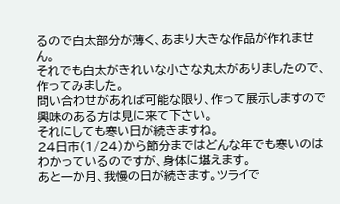るので白太部分が薄く、あまり大きな作品が作れません。
それでも白太がきれいな小さな丸太がありましたので、作ってみました。
問い合わせがあれば可能な限り、作って展示しますので興味のある方は見に来て下さい。
それにしても寒い日が続きますね。
24日市(1/24)から節分まではどんな年でも寒いのはわかっているのですが、身体に堪えます。
あと一か月、我慢の日が続きます。ツライで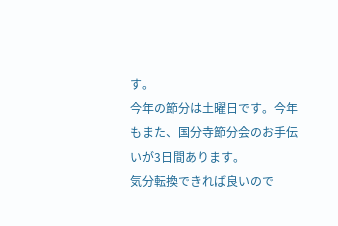す。
今年の節分は土曜日です。今年もまた、国分寺節分会のお手伝いが3日間あります。
気分転換できれば良いので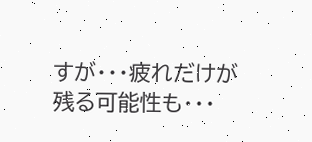すが・・・疲れだけが残る可能性も・・・